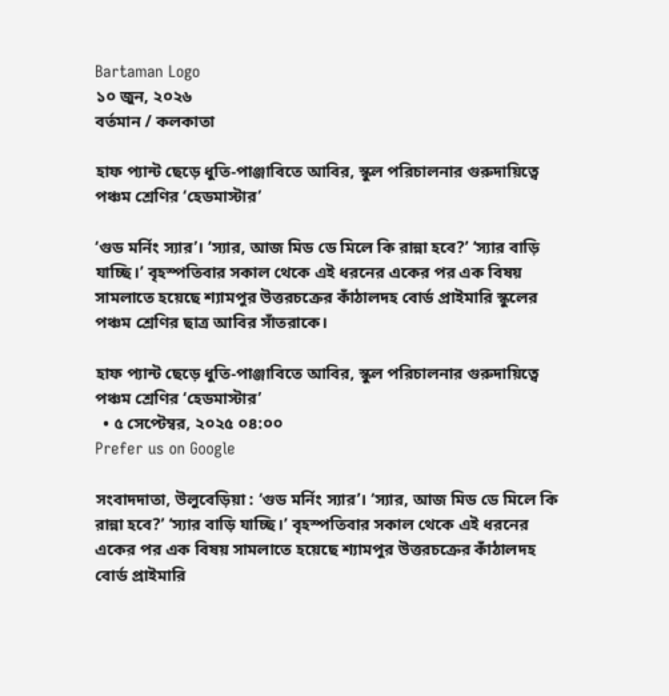Bartaman Logo
১০ জুন, ২০২৬
বর্তমান / কলকাতা

হাফ প্যান্ট ছেড়ে ধুতি-পাঞ্জাবিতে আবির, স্কুল পরিচালনার গুরুদায়িত্বে পঞ্চম শ্রেণির ‘হেডমাস্টার’

‘গুড মর্নিং স্যার’। ‘স্যার, আজ মিড ডে মিলে কি রান্না হবে?’ ‘স্যার বাড়ি যাচ্ছি।’ বৃহস্পতিবার সকাল থেকে এই ধরনের একের পর এক বিষয় সামলাতে হয়েছে শ্যামপুর উত্তরচক্রের কাঁঠালদহ বোর্ড প্রাইমারি স্কুলের পঞ্চম শ্রেণির ছাত্র আবির সাঁতরাকে।

হাফ প্যান্ট ছেড়ে ধুতি-পাঞ্জাবিতে আবির, স্কুল পরিচালনার গুরুদায়িত্বে পঞ্চম শ্রেণির ‘হেডমাস্টার’
  • ৫ সেপ্টেম্বর, ২০২৫ ০৪:০০
Prefer us on Google

সংবাদদাতা, উলুবেড়িয়া : ‘গুড মর্নিং স্যার’। ‘স্যার, আজ মিড ডে মিলে কি রান্না হবে?’ ‘স্যার বাড়ি যাচ্ছি।’ বৃহস্পতিবার সকাল থেকে এই ধরনের একের পর এক বিষয় সামলাতে হয়েছে শ্যামপুর উত্তরচক্রের কাঁঠালদহ বোর্ড প্রাইমারি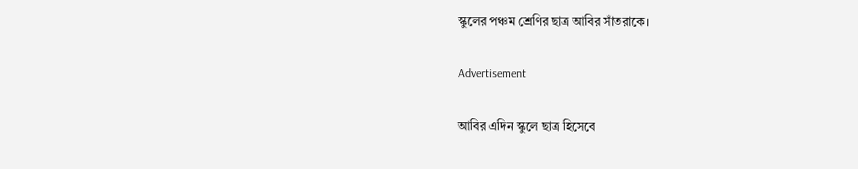স্কুলের পঞ্চম শ্রেণির ছাত্র আবির সাঁতরাকে।

Advertisement

আবির এদিন স্কুলে ছাত্র হিসেবে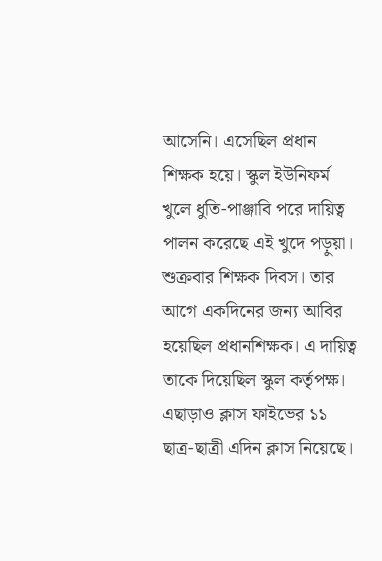আসেনি। এসেছিল প্রধান শিক্ষক হয়ে। স্কুল ইউনিফর্ম খুলে ধুতি-পাঞ্জাবি পরে দায়িত্ব পালন করেছে এই খুদে পড়ুয়া। শুক্রবার শিক্ষক দিবস। তার আগে একদিনের জন্য আবির হয়েছিল প্রধানশিক্ষক। এ দায়িত্ব তাকে দিয়েছিল স্কুল কর্তৃপক্ষ। এছাড়াও ক্লাস ফাইভের ১১ ছাত্র-ছাত্রী এদিন ক্লাস নিয়েছে।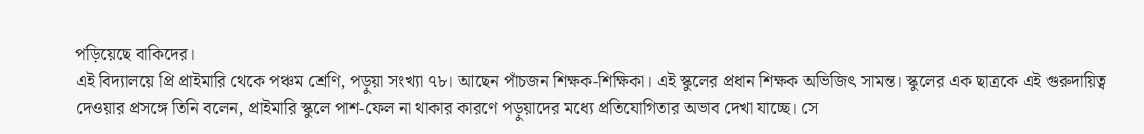পড়িয়েছে বাকিদের।
এই বিদ্যালয়ে প্রি প্রাইমারি থেকে পঞ্চম শ্রেণি, পড়ুয়া সংখ্যা ৭৮। আছেন পাঁচজন শিক্ষক-শিক্ষিকা। এই স্কুলের প্রধান শিক্ষক অভিজিৎ সামন্ত। স্কুলের এক ছাত্রকে এই গুরুদায়িত্ব দেওয়ার প্রসঙ্গে তিনি বলেন, প্রাইমারি স্কুলে পাশ-ফেল না থাকার কারণে পড়ুয়াদের মধ্যে প্রতিযোগিতার অভাব দেখা যাচ্ছে। সে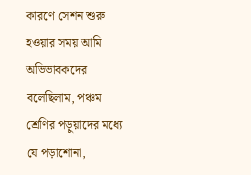কারণে সেশন শুরু হওয়ার সময় আমি অভিভাবকদের বলেছিলাম, পঞ্চম শ্রেণির পড়ুয়াদের মধ্যে যে পড়াশোনা,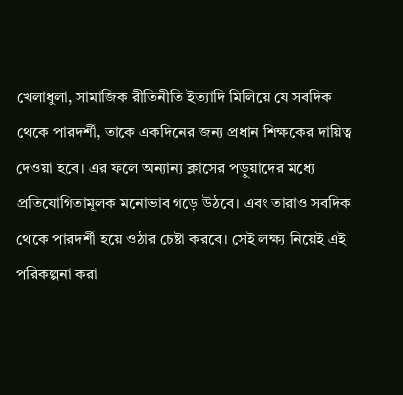খেলাধুলা, সামাজিক রীতিনীতি ইত্যাদি মিলিয়ে যে সবদিক থেকে পারদর্শী, তাকে একদিনের জন্য প্রধান শিক্ষকের দায়িত্ব দেওয়া হবে। এর ফলে অন্যান্য ক্লাসের পড়ুয়াদের মধ্যে প্রতিযোগিতামূলক মনোভাব গড়ে উঠবে। এবং তারাও সবদিক থেকে পারদর্শী হয়ে ওঠার চেষ্টা করবে। সেই লক্ষ্য নিয়েই এই পরিকল্পনা করা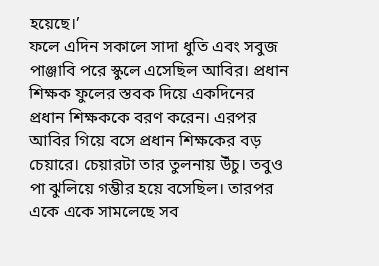হয়েছে।’
ফলে এদিন সকালে সাদা ধুতি এবং সবুজ পাঞ্জাবি পরে স্কুলে এসেছিল আবির। প্রধান শিক্ষক ফুলের স্তবক দিয়ে একদিনের প্রধান শিক্ষককে বরণ করেন। এরপর আবির গিয়ে বসে প্রধান শিক্ষকের বড় চেয়ারে। চেয়ারটা তার তুলনায় উঁচু। তবুও পা ঝুলিয়ে গম্ভীর হয়ে বসেছিল। তারপর একে একে সামলেছে সব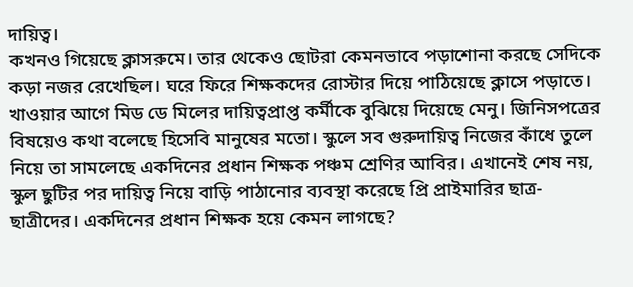দায়িত্ব।
কখনও গিয়েছে ক্লাসরুমে। তার থেকেও ছোটরা কেমনভাবে পড়াশোনা করছে সেদিকে কড়া নজর রেখেছিল। ঘরে ফিরে শিক্ষকদের রোস্টার দিয়ে পাঠিয়েছে ক্লাসে পড়াতে। খাওয়ার আগে মিড ডে মিলের দায়িত্বপ্রাপ্ত কর্মীকে বুঝিয়ে দিয়েছে মেনু। জিনিসপত্রের বিষয়েও কথা বলেছে হিসেবি মানুষের মতো। স্কুলে সব গুরুদায়িত্ব নিজের কাঁধে তুলে নিয়ে তা সামলেছে একদিনের প্রধান শিক্ষক পঞ্চম শ্রেণির আবির। এখানেই শেষ নয়, স্কুল ছুটির পর দায়িত্ব নিয়ে বাড়ি পাঠানোর ব্যবস্থা করেছে প্রি প্রাইমারির ছাত্র-ছাত্রীদের। একদিনের প্রধান শিক্ষক হয়ে কেমন লাগছে?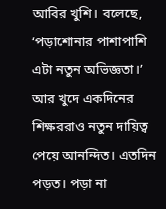আবির খুশি। বলেছে, ‘পড়াশোনার পাশাপাশি এটা নতুন অভিজ্ঞতা।’ আর খুদে একদিনের শিক্ষররাও নতুন দায়িত্ব পেয়ে আনন্দিত। এতদিন পড়ত। পড়া না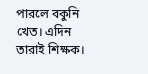পারলে বকুনি খেত। এদিন তারাই শিক্ষক।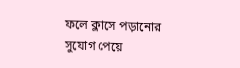ফলে ক্লাসে পড়ানোর সুযোগ পেয়ে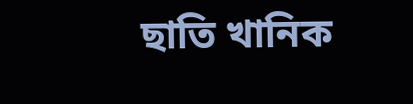ছাতি খানিক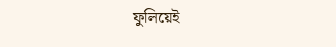ফুলিয়েই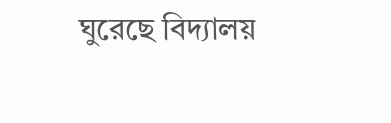ঘুরেছে বিদ্যালয়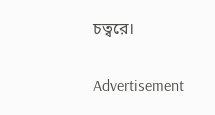চত্বরে।

Advertisement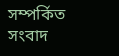সম্পর্কিত সংবাদ